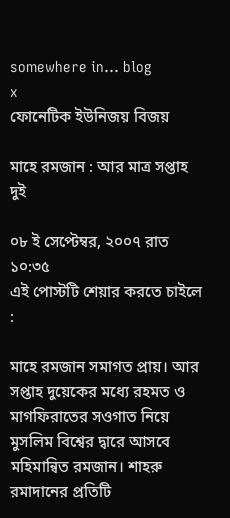somewhere in... blog
x
ফোনেটিক ইউনিজয় বিজয়

মাহে রমজান : আর মাত্র সপ্তাহ দুই

০৮ ই সেপ্টেম্বর, ২০০৭ রাত ১০:৩৫
এই পোস্টটি শেয়ার করতে চাইলে :

মাহে রমজান সমাগত প্রায়। আর সপ্তাহ দুয়েকের মধ্যে রহমত ও মাগফিরাতের সওগাত নিয়ে মুসলিম বিশ্বের দ্বারে আসবে মহিমান্বিত রমজান। শাহরু রমাদানের প্রতিটি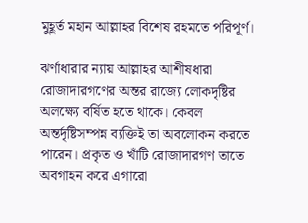মুহূর্ত মহান আল্লাহর বিশেষ রহমতে পরিপূর্ণ।

ঝর্ণাধারার ন্যায় আল্লাহর আশীষধারা রোজাদারগণের অন্তর রাজ্যে লোকদৃষ্টির অলক্ষ্যে বর্ষিত হতে থাকে। কেবল অন্তর্দৃষ্টিসম্পন্ন ব্যক্তিই তা অবলোকন করতে পারেন। প্রকৃত ও খাঁটি রোজাদারগণ তাতে অবগাহন করে এগারো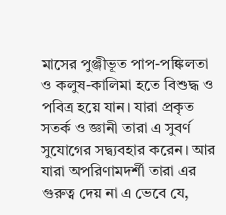মাসের পুঞ্জীভূত পাপ-পঙ্কিলতা ও কলুষ-কালিমা হতে বিশুদ্ধ ও পবিত্র হয়ে যান। যারা প্রকৃত সতর্ক ও জ্ঞানী তারা এ সুবর্ণ সুযোগের সদ্ব্যবহার করেন। আর যারা অপরিণামদর্শী তারা এর গুরুত্ব দেয় না এ ভেবে যে,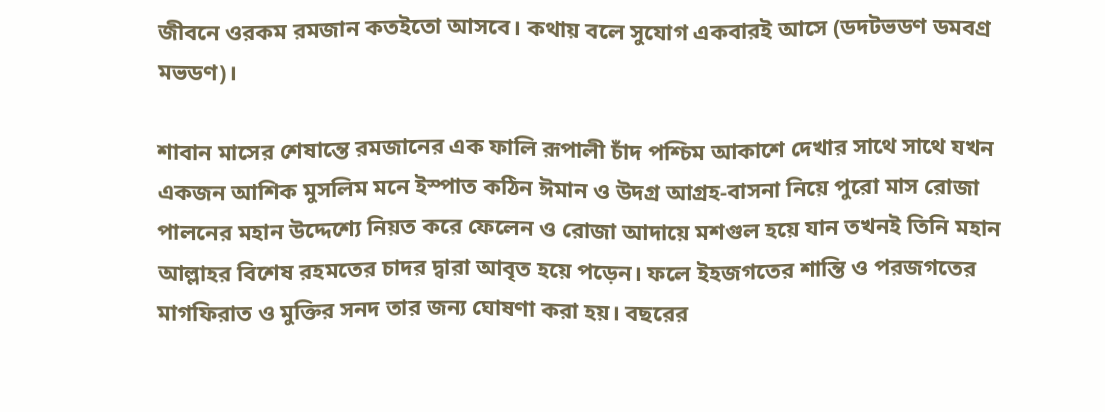জীবনে ওরকম রমজান কতইতো আসবে। কথায় বলে সুযোগ একবারই আসে (ডদটভডণ ডমবণ্র মভডণ)।

শাবান মাসের শেষান্তে রমজানের এক ফালি রূপালী চাঁদ পশ্চিম আকাশে দেখার সাথে সাথে যখন একজন আশিক মুসলিম মনে ইস্পাত কঠিন ঈমান ও উদগ্র আগ্রহ-বাসনা নিয়ে পুরো মাস রোজা পালনের মহান উদ্দেশ্যে নিয়ত করে ফেলেন ও রোজা আদায়ে মশগুল হয়ে যান তখনই তিনি মহান আল্লাহর বিশেষ রহমতের চাদর দ্বারা আবৃত হয়ে পড়েন। ফলে ইহজগতের শান্তি ও পরজগতের মাগফিরাত ও মুক্তির সনদ তার জন্য ঘোষণা করা হয়। বছরের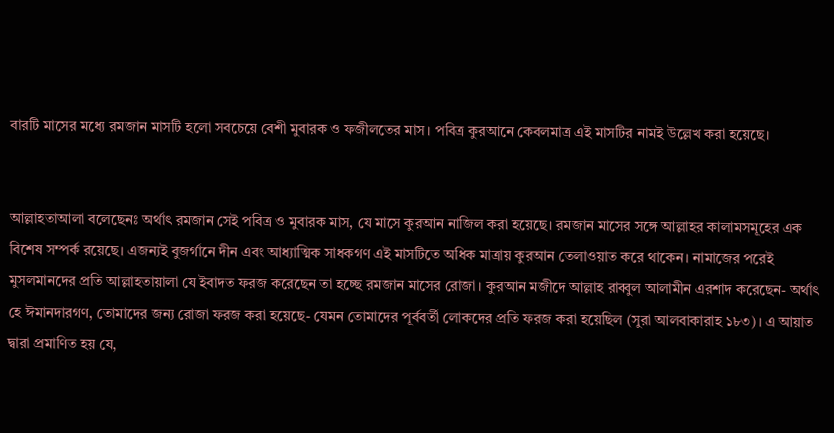বারটি মাসের মধ্যে রমজান মাসটি হলো সবচেয়ে বেশী মুবারক ও ফজীলতের মাস। পবিত্র কুরআনে কেবলমাত্র এই মাসটির নামই উল্লেখ করা হয়েছে।


আল্লাহতাআলা বলেছেনঃ অর্থাৎ রমজান সেই পবিত্র ও মুবারক মাস, যে মাসে কুরআন নাজিল করা হয়েছে। রমজান মাসের সঙ্গে আল্লাহর কালামসমূহের এক বিশেষ সম্পর্ক রয়েছে। এজন্যই বুজর্গানে দীন এবং আধ্যাত্মিক সাধকগণ এই মাসটিতে অধিক মাত্রায় কুরআন তেলাওয়াত করে থাকেন। নামাজের পরেই মুসলমানদের প্রতি আল্লাহতায়ালা যে ইবাদত ফরজ করেছেন তা হচ্ছে রমজান মাসের রোজা। কুরআন মজীদে আল্লাহ রাব্বুল আলামীন এরশাদ করেছেন- অর্থাৎ হে ঈমানদারগণ, তোমাদের জন্য রোজা ফরজ করা হয়েছে- যেমন তোমাদের পূর্ববর্তী লোকদের প্রতি ফরজ করা হয়েছিল (সুরা আলবাকারাহ ১৮৩)। এ আয়াত দ্বারা প্রমাণিত হয় যে,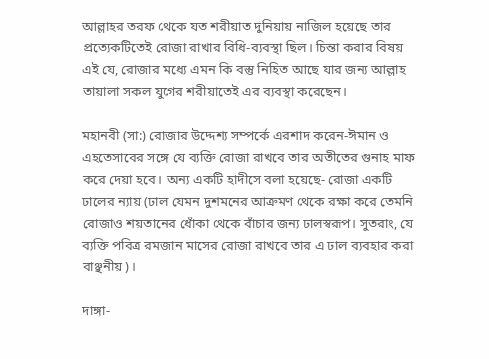আল্লাহর তরফ থেকে যত শরীয়াত দুনিয়ায় নাজিল হয়েছে তার প্রত্যেকটিতেই রোজা রাখার বিধি-ব্যবস্থা ছিল। চিন্তা করার বিষয় এই যে, রোজার মধ্যে এমন কি বস্তু নিহিত আছে যার জন্য আল্লাহ তায়ালা সকল যুগের শরীয়াতেই এর ব্যবস্থা করেছেন।

মহানবী (সা:) রোজার উদ্দেশ্য সম্পর্কে এরশাদ করেন-ঈমান ও এহতেসাবের সঙ্গে যে ব্যক্তি রোজা রাখবে তার অতীতের গুনাহ মাফ করে দেয়া হবে। অন্য একটি হাদীসে বলা হয়েছে- রোজা একটি ঢালের ন্যায় (ঢাল যেমন দুশমনের আক্রমণ থেকে রক্ষা করে তেমনি রোজাও শয়তানের ধোঁকা থেকে বাঁচার জন্য ঢালস্বরূপ। সুতরাং, যে ব্যক্তি পবিত্র রমজান মাসের রোজা রাখবে তার এ ঢাল ব্যবহার করা বাঞ্ছনীয়)।

দাঙ্গা-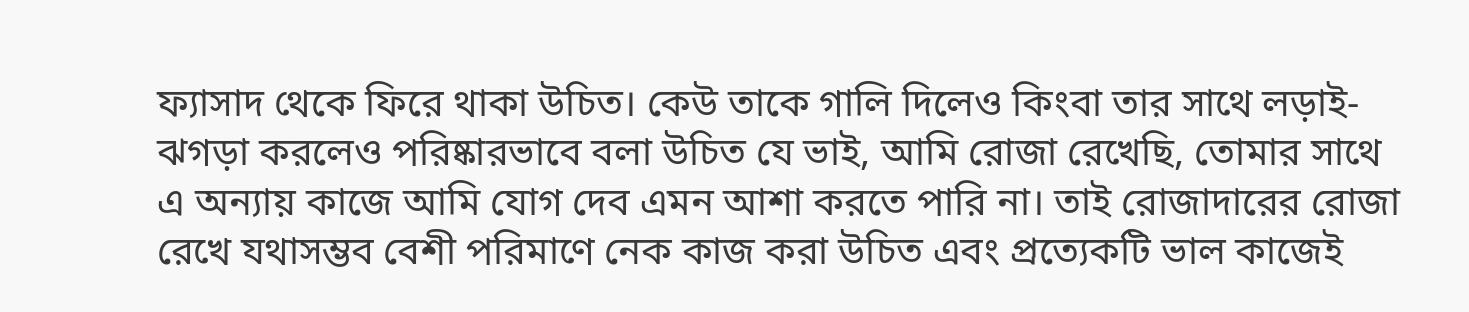ফ্যাসাদ থেকে ফিরে থাকা উচিত। কেউ তাকে গালি দিলেও কিংবা তার সাথে লড়াই-ঝগড়া করলেও পরিষ্কারভাবে বলা উচিত যে ভাই, আমি রোজা রেখেছি, তোমার সাথে এ অন্যায় কাজে আমি যোগ দেব এমন আশা করতে পারি না। তাই রোজাদারের রোজা রেখে যথাসম্ভব বেশী পরিমাণে নেক কাজ করা উচিত এবং প্রত্যেকটি ভাল কাজেই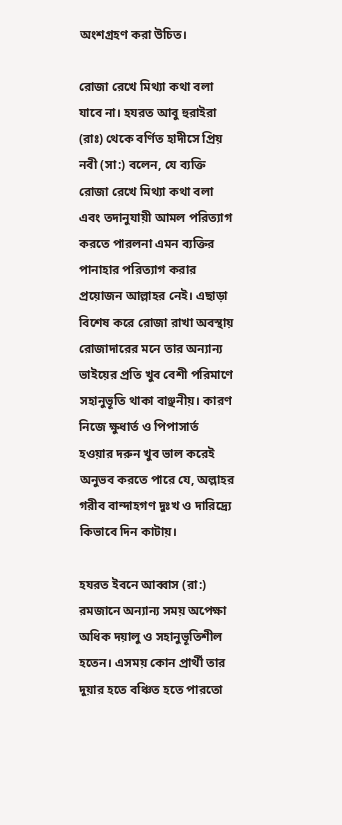অংশগ্রহণ করা উচিত।

রোজা রেখে মিথ্যা কথা বলা যাবে না। হযরত আবু হুরাইরা (রাঃ) থেকে বর্ণিত হাদীসে প্রিয় নবী (সা:) বলেন, যে ব্যক্তি রোজা রেখে মিথ্যা কথা বলা এবং তদানুযায়ী আমল পরিত্যাগ করতে পারলনা এমন ব্যক্তির পানাহার পরিত্যাগ করার প্রয়োজন আল্লাহর নেই। এছাড়া বিশেষ করে রোজা রাখা অবস্থায় রোজাদারের মনে তার অন্যান্য ভাইয়ের প্রতি খুব বেশী পরিমাণে সহানুভূতি থাকা বাঞ্ছনীয়। কারণ নিজে ক্ষুধার্ত ও পিপাসার্ত হওয়ার দরুন খুব ভাল করেই অনুভব করতে পারে যে, অল্লাহর গরীব বান্দাহগণ দুঃখ ও দারিদ্র্যে কিভাবে দিন কাটায়।

হযরত ইবনে আব্বাস (রা:) রমজানে অন্যান্য সময় অপেক্ষা অধিক দয়ালু ও সহানুভূতিশীল হতেন। এসময় কোন প্রার্থী তার দুয়ার হতে বঞ্চিত হতে পারতো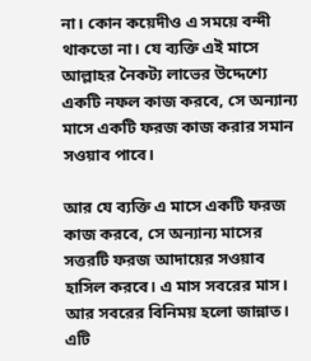না। কোন কয়েদীও এ সময়ে বন্দী থাকতো না। যে ব্যক্তি এই মাসে আল্লাহর নৈকট্য লাভের উদ্দেশ্যে একটি নফল কাজ করবে, সে অন্যান্য মাসে একটি ফরজ কাজ করার সমান সওয়াব পাবে।

আর যে ব্যক্তি এ মাসে একটি ফরজ কাজ করবে, সে অন্যান্য মাসের সত্তরটি ফরজ আদায়ের সওয়াব হাসিল করবে। এ মাস সবরের মাস। আর সবরের বিনিময় হলো জান্নাত। এটি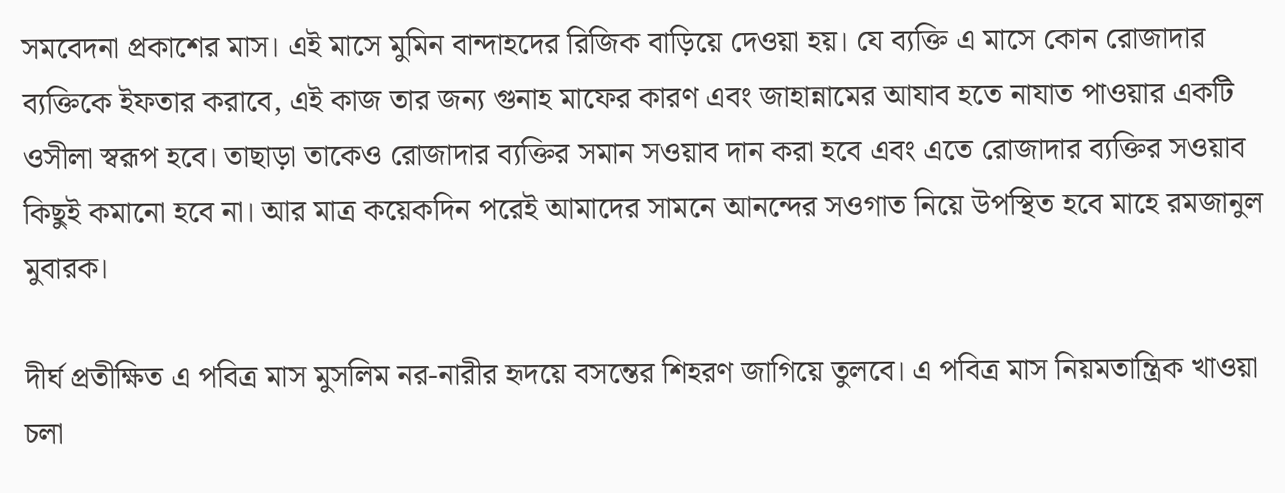সমবেদনা প্রকাশের মাস। এই মাসে মুমিন বান্দাহদের রিজিক বাড়িয়ে দেওয়া হয়। যে ব্যক্তি এ মাসে কোন রোজাদার ব্যক্তিকে ইফতার করাবে, এই কাজ তার জন্য গুনাহ মাফের কারণ এবং জাহান্নামের আযাব হতে নাযাত পাওয়ার একটি ওসীলা স্বরূপ হবে। তাছাড়া তাকেও রোজাদার ব্যক্তির সমান সওয়াব দান করা হবে এবং এতে রোজাদার ব্যক্তির সওয়াব কিছুই কমানো হবে না। আর মাত্র কয়েকদিন পরেই আমাদের সামনে আনন্দের সওগাত নিয়ে উপস্থিত হবে মাহে রমজানুল মুবারক।

দীর্ঘ প্রতীক্ষিত এ পবিত্র মাস মুসলিম নর-নারীর হৃদয়ে বসন্তের শিহরণ জাগিয়ে তুলবে। এ পবিত্র মাস নিয়মতান্ত্রিক খাওয়া চলা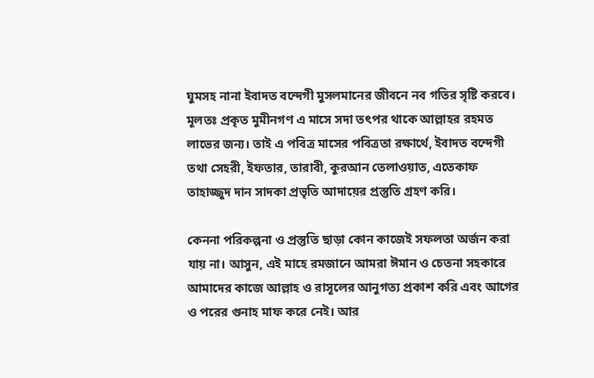ঘুমসহ নানা ইবাদত বন্দেগী মুসলমানের জীবনে নব গতির সৃষ্টি করবে। মূলতঃ প্রকৃত মুমীনগণ এ মাসে সদা তৎপর থাকে আল্লাহর রহমত লাভের জন্য। তাই এ পবিত্র মাসের পবিত্রতা রক্ষার্থে, ইবাদত বন্দেগী তথা সেহরী, ইফতার, তারাবী, কুরআন তেলাওয়াত, এতেকাফ তাহাজ্জুদ দান সাদকা প্রভৃতি আদায়ের প্রস্তুতি গ্রহণ করি।

কেননা পরিকল্পনা ও প্রস্তুতি ছাড়া কোন কাজেই সফলতা অর্জন করা যায় না। আসুন, এই মাহে রমজানে আমরা ঈমান ও চেতনা সহকারে আমাদের কাজে আল্লাহ ও রাসূলের আনুগত্য প্রকাশ করি এবং আগের ও পরের গুনাহ মাফ করে নেই। আর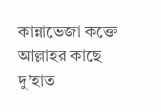কান্নাভেজা কক্তে আল্লাহর কাছে দু’হাত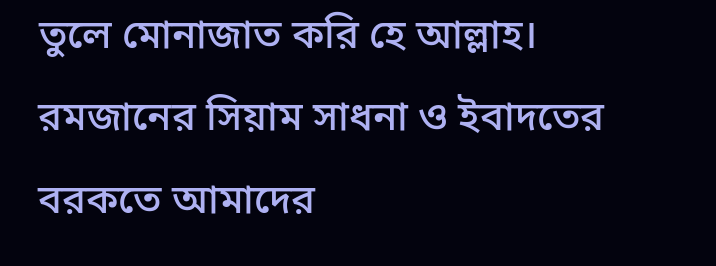তুলে মোনাজাত করি হে আল্লাহ। রমজানের সিয়াম সাধনা ও ইবাদতের বরকতে আমাদের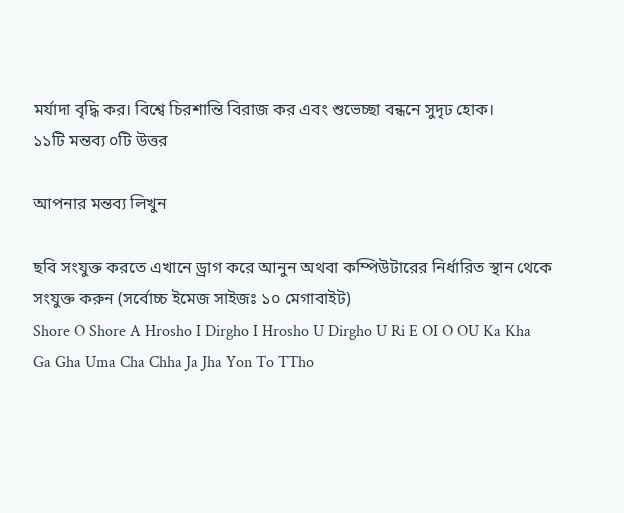মর্যাদা বৃদ্ধি কর। বিশ্বে চিরশান্তি বিরাজ কর এবং শুভেচ্ছা বন্ধনে সুদৃঢ হোক।
১১টি মন্তব্য ০টি উত্তর

আপনার মন্তব্য লিখুন

ছবি সংযুক্ত করতে এখানে ড্রাগ করে আনুন অথবা কম্পিউটারের নির্ধারিত স্থান থেকে সংযুক্ত করুন (সর্বোচ্চ ইমেজ সাইজঃ ১০ মেগাবাইট)
Shore O Shore A Hrosho I Dirgho I Hrosho U Dirgho U Ri E OI O OU Ka Kha Ga Gha Uma Cha Chha Ja Jha Yon To TTho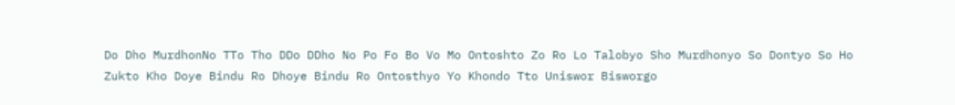Do Dho MurdhonNo TTo Tho DDo DDho No Po Fo Bo Vo Mo Ontoshto Zo Ro Lo Talobyo Sho Murdhonyo So Dontyo So Ho Zukto Kho Doye Bindu Ro Dhoye Bindu Ro Ontosthyo Yo Khondo Tto Uniswor Bisworgo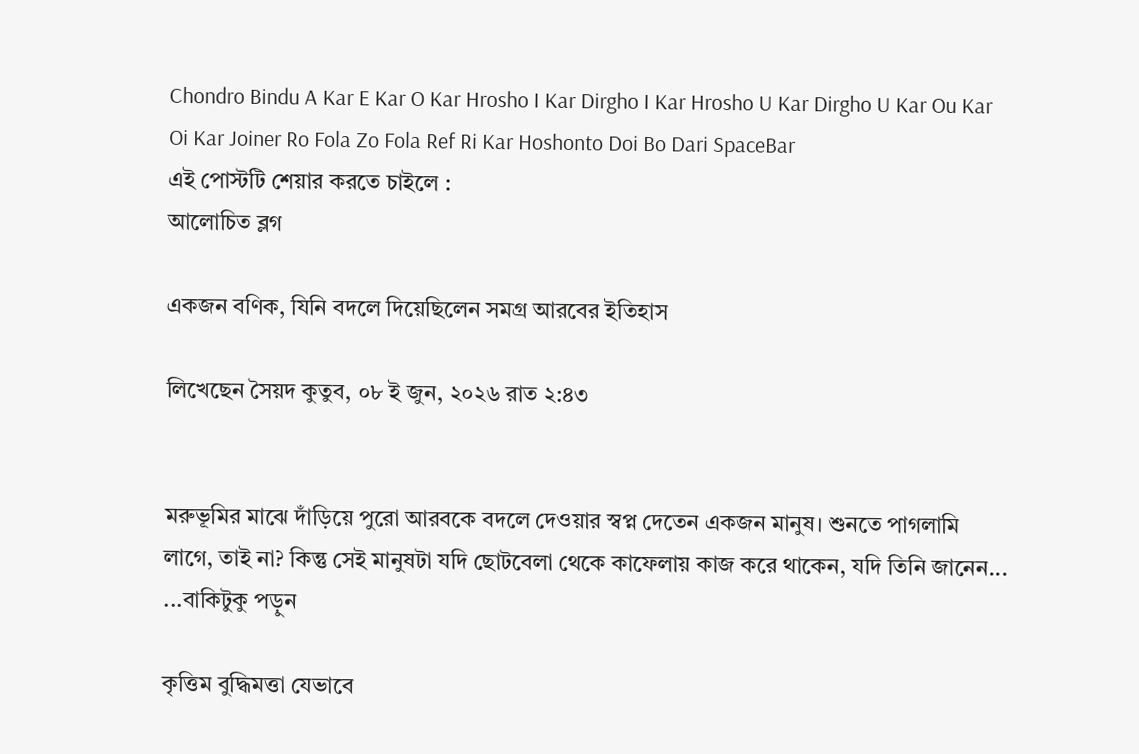Chondro Bindu A Kar E Kar O Kar Hrosho I Kar Dirgho I Kar Hrosho U Kar Dirgho U Kar Ou Kar Oi Kar Joiner Ro Fola Zo Fola Ref Ri Kar Hoshonto Doi Bo Dari SpaceBar
এই পোস্টটি শেয়ার করতে চাইলে :
আলোচিত ব্লগ

একজন বণিক, যিনি বদলে দিয়েছিলেন সমগ্র আরবের ইতিহাস

লিখেছেন সৈয়দ কুতুব, ০৮ ই জুন, ২০২৬ রাত ২:৪৩


মরুভূমির মাঝে দাঁড়িয়ে পুরো আরবকে বদলে দেওয়ার স্বপ্ন দেতেন একজন মানুষ। শুনতে পাগলামি লাগে, তাই না? কিন্তু সেই মানুষটা যদি ছোটবেলা থেকে কাফেলায় কাজ করে থাকেন, যদি তিনি জানেন... ...বাকিটুকু পড়ুন

কৃত্তিম বুদ্ধিমত্তা যেভাবে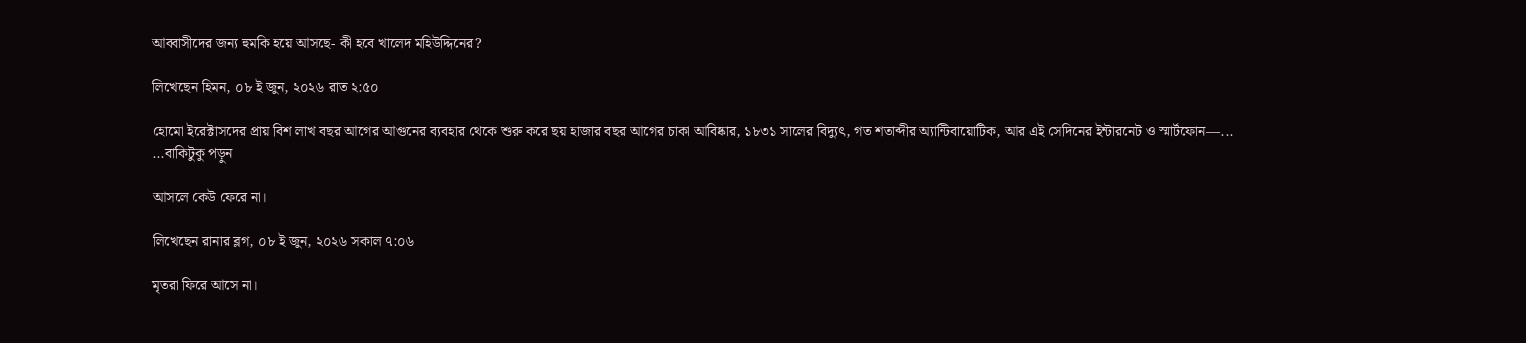আব্বাসীদের জন্য হুমকি হয়ে আসছে- কী হবে খালেদ মহিউদ্দিনের?

লিখেছেন হিমন, ০৮ ই জুন, ২০২৬ রাত ২:৫০

হোমো ইরেক্টাসদের প্রায় বিশ লাখ বছর আগের আগুনের ব্যবহার থেকে শুরু করে ছয় হাজার বছর আগের চাকা আবিষ্কার, ১৮৩১ সালের বিদ্যুৎ, গত শতাব্দীর অ্যান্টিবায়োটিক, আর এই সেদিনের ইন্টারনেট ও স্মার্টফোন—... ...বাকিটুকু পড়ুন

আসলে কেউ ফেরে না।

লিখেছেন রানার ব্লগ, ০৮ ই জুন, ২০২৬ সকাল ৭:০৬

মৃতরা ফিরে আসে না।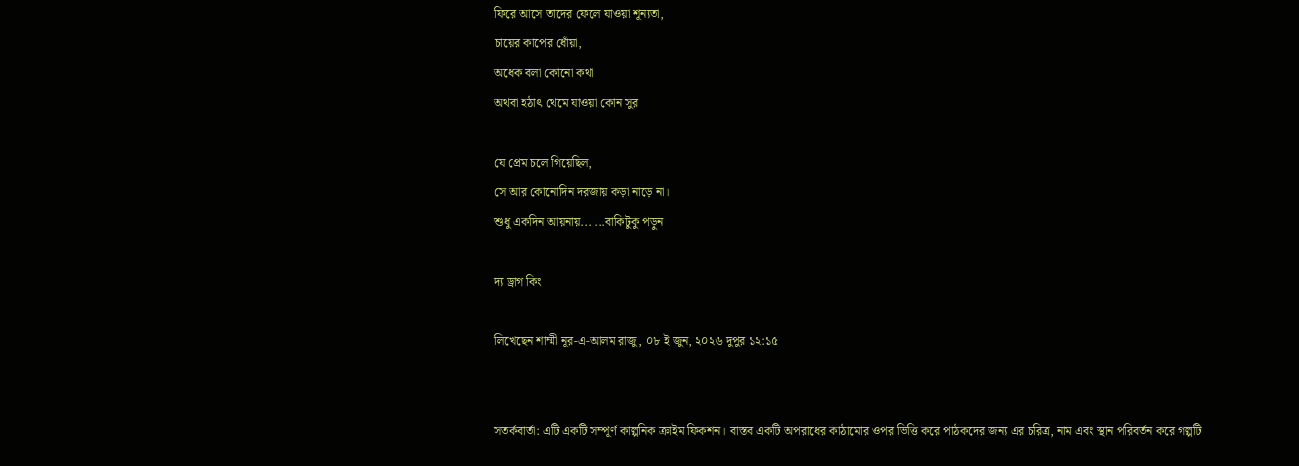ফিরে আসে তাদের ফেলে যাওয়া শূন্যতা,
চায়ের কাপের ধোঁয়া,
অধেক বলা কোনো কথা
অথবা হঠাৎ থেমে যাওয়া কোন সুর

যে প্রেম চলে গিয়েছিল,
সে আর কোনোদিন দরজায় কড়া নাড়ে না।
শুধু একদিন আয়নায়... ...বাকিটুকু পড়ুন

দ্য ড্রাগ কিং

লিখেছেন শাম্মী নূর-এ-আলম রাজু, ০৮ ই জুন, ২০২৬ দুপুর ১২:১৫


সতর্কবার্তা: এটি একটি সম্পূর্ণ কাল্পনিক ক্রাইম ফিকশন। বাস্তব একটি অপরাধের কাঠামোর ওপর ভিত্তি করে পাঠকদের জন্য এর চরিত্র, নাম এবং স্থান পরিবর্তন করে গল্পটি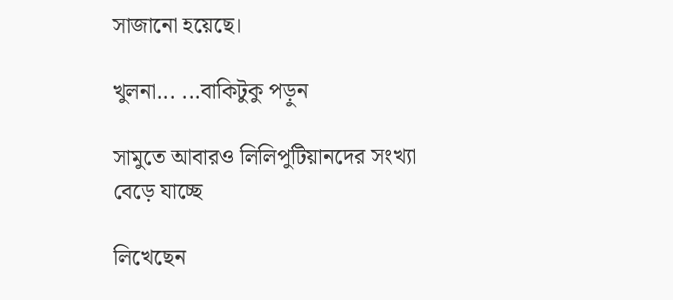সাজানো হয়েছে।

খুলনা... ...বাকিটুকু পড়ুন

সামুতে আবারও লিলিপুটিয়ানদের সংখ্যা বেড়ে যাচ্ছে

লিখেছেন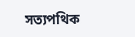সত্যপথিক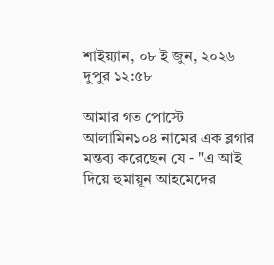শাইয়্যান, ০৮ ই জুন, ২০২৬ দুপুর ১২:৫৮

আমার গত পোস্টে আলামিন১০৪ নামের এক ব্লগার মন্তব্য করেছেন যে - "এ আই দিয়ে হুমায়ূন আহমেদের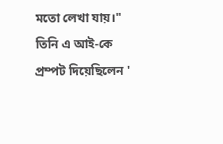মতো লেখা যায়।"
তিনি এ আই-কে প্রম্পট দিয়েছিলেন '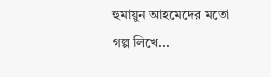হুমায়ুন আহমেদের মতো গল্প লিখে...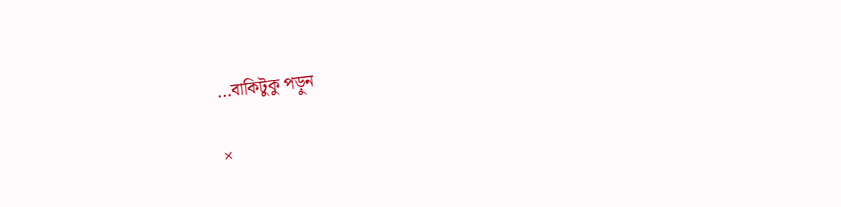...বাকিটুকু পড়ুন

×